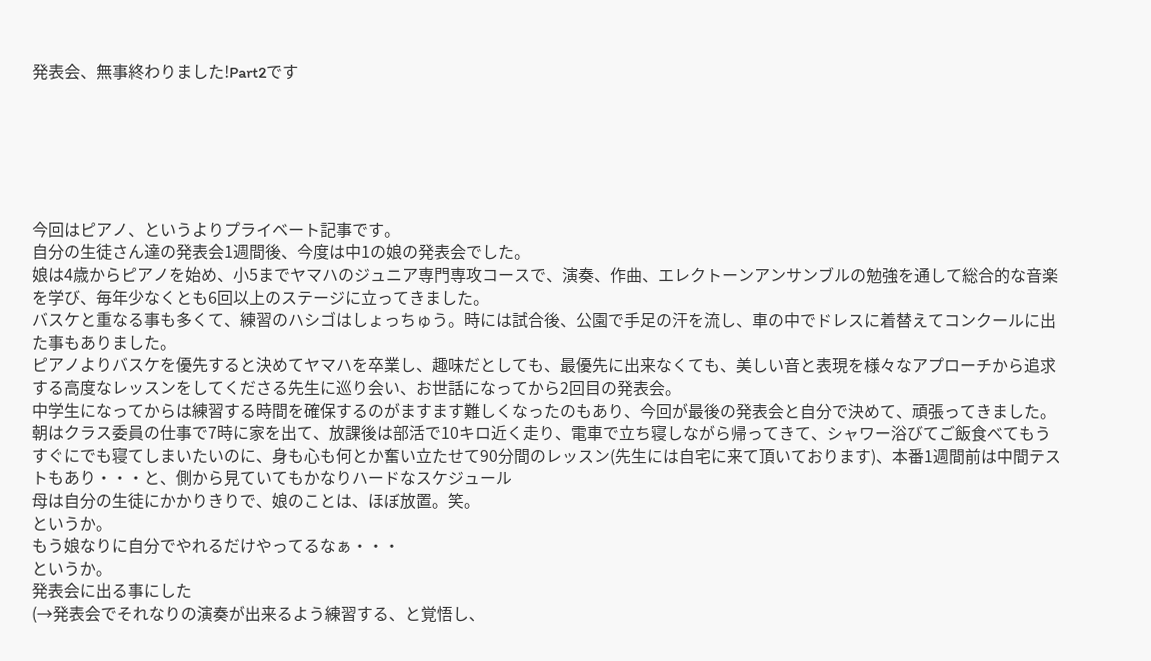発表会、無事終わりました!Part2です






今回はピアノ、というよりプライベート記事です。
自分の生徒さん達の発表会1週間後、今度は中1の娘の発表会でした。
娘は4歳からピアノを始め、小5までヤマハのジュニア専門専攻コースで、演奏、作曲、エレクトーンアンサンブルの勉強を通して総合的な音楽を学び、毎年少なくとも6回以上のステージに立ってきました。
バスケと重なる事も多くて、練習のハシゴはしょっちゅう。時には試合後、公園で手足の汗を流し、車の中でドレスに着替えてコンクールに出た事もありました。
ピアノよりバスケを優先すると決めてヤマハを卒業し、趣味だとしても、最優先に出来なくても、美しい音と表現を様々なアプローチから追求する高度なレッスンをしてくださる先生に巡り会い、お世話になってから2回目の発表会。
中学生になってからは練習する時間を確保するのがますます難しくなったのもあり、今回が最後の発表会と自分で決めて、頑張ってきました。
朝はクラス委員の仕事で7時に家を出て、放課後は部活で10キロ近く走り、電車で立ち寝しながら帰ってきて、シャワー浴びてご飯食べてもうすぐにでも寝てしまいたいのに、身も心も何とか奮い立たせて90分間のレッスン(先生には自宅に来て頂いております)、本番1週間前は中間テストもあり・・・と、側から見ていてもかなりハードなスケジュール
母は自分の生徒にかかりきりで、娘のことは、ほぼ放置。笑。
というか。
もう娘なりに自分でやれるだけやってるなぁ・・・
というか。
発表会に出る事にした
(→発表会でそれなりの演奏が出来るよう練習する、と覚悟し、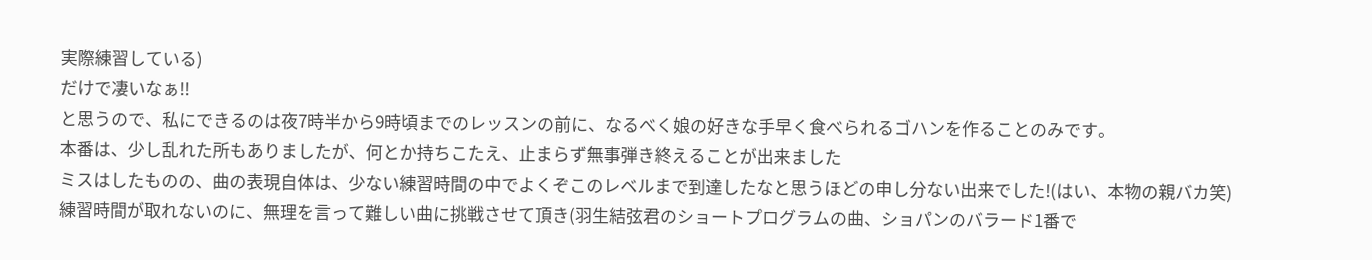実際練習している)
だけで凄いなぁ!!
と思うので、私にできるのは夜7時半から9時頃までのレッスンの前に、なるべく娘の好きな手早く食べられるゴハンを作ることのみです。
本番は、少し乱れた所もありましたが、何とか持ちこたえ、止まらず無事弾き終えることが出来ました
ミスはしたものの、曲の表現自体は、少ない練習時間の中でよくぞこのレベルまで到達したなと思うほどの申し分ない出来でした!(はい、本物の親バカ笑)
練習時間が取れないのに、無理を言って難しい曲に挑戦させて頂き(羽生結弦君のショートプログラムの曲、ショパンのバラード1番で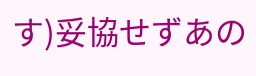す)妥協せずあの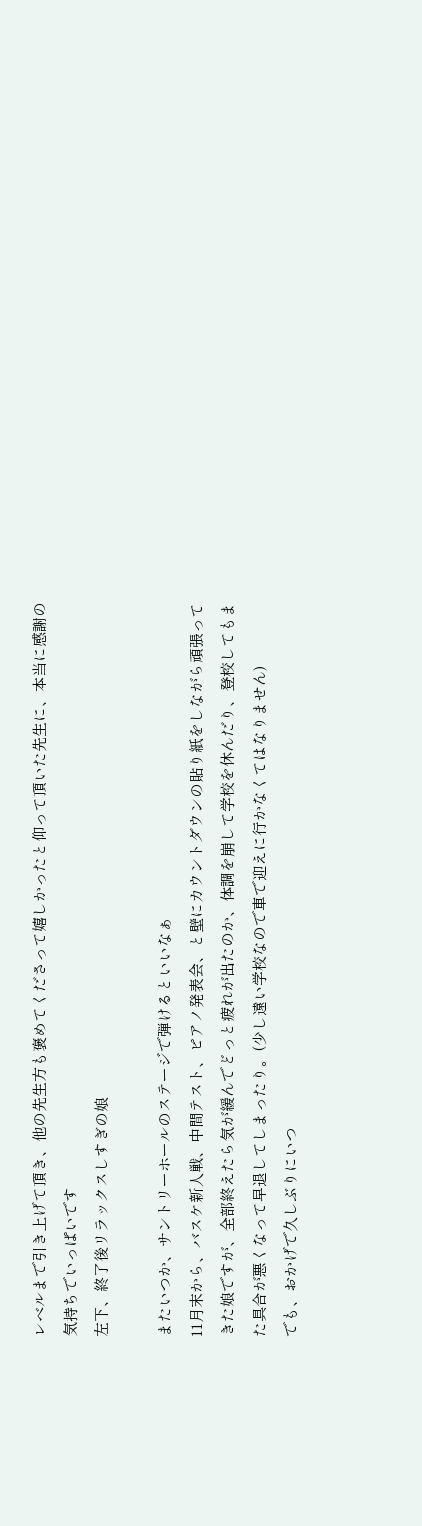レベルまで引き上げて頂き、他の先生方も褒めてくださって嬉しかったと仰って頂いた先生に、本当に感謝の気持ちでいっぱいです
左下、終了後リラックスしすぎの娘

またいつか、サントリーホールのステージで弾けるといいなぁ
11月末から、バスケ新人戦、中間テスト、ピアノ発表会、と壁にカウントダウンの貼り紙をしながら頑張ってきた娘ですが、全部終えたら気が緩んでどっと疲れが出たのか、体調を崩して学校を休んだり、登校してもまた具合が悪くなって早退してしまったり。(少し遠い学校なので車で迎えに行かなくてはなりません)
でも、おかげで久しぶりにいつ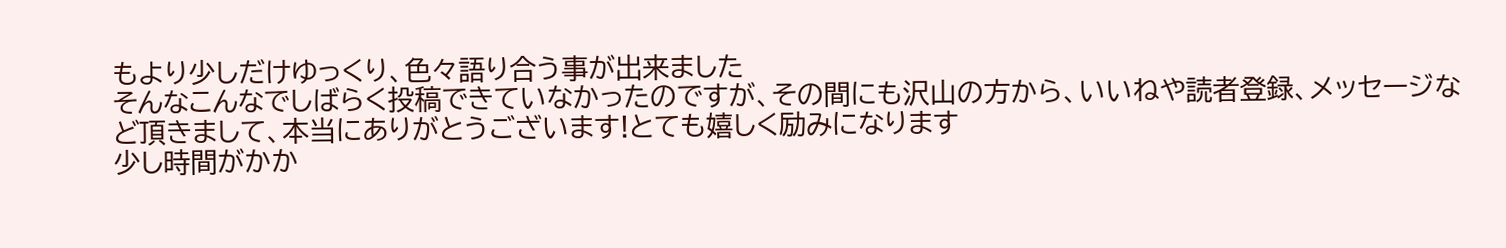もより少しだけゆっくり、色々語り合う事が出来ました
そんなこんなでしばらく投稿できていなかったのですが、その間にも沢山の方から、いいねや読者登録、メッセージなど頂きまして、本当にありがとうございます!とても嬉しく励みになります
少し時間がかか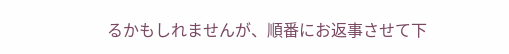るかもしれませんが、順番にお返事させて下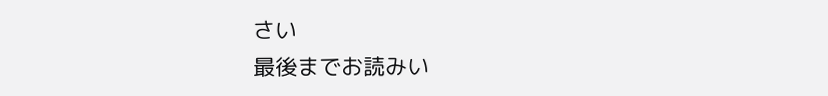さい
最後までお読みい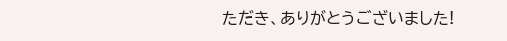ただき、ありがとうございました!